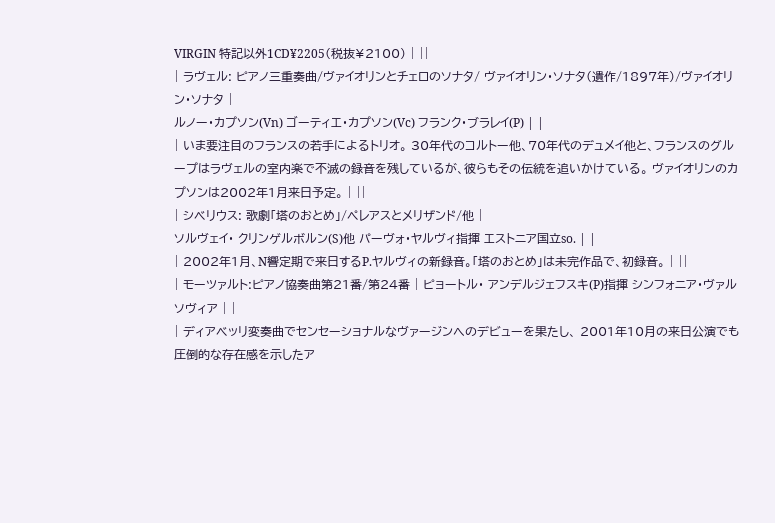VIRGIN 特記以外1CD¥2205(税抜¥2100) | ||
| ラヴェル: ピアノ三重奏曲/ヴァイオリンとチェロのソナタ/ ヴァイオリン・ソナタ(遺作/1897年)/ヴァイオリン・ソナタ |
ルノー・カプソン(Vn) ゴーティエ・カプソン(Vc) フランク・ブラレイ(P) | |
| いま要注目のフランスの若手によるトリオ。 30年代のコルトー他、70年代のデュメイ他と、フランスのグループはラヴェルの室内楽で不滅の録音を残しているが、彼らもその伝統を追いかけている。 ヴァイオリンのカプソンは2002年1月来日予定。 | ||
| シベリウス: 歌劇「塔のおとめ」/ペレアスとメリザンド/他 |
ソルヴェイ・ クリンゲルボルン(S)他 パーヴォ・ヤルヴィ指揮 エストニア国立so. | |
| 2002年1月、N響定期で来日するP.ヤルヴィの新録音。「塔のおとめ」は未完作品で、初録音。 | ||
| モーツァルト:ピアノ協奏曲第21番/第24番 | ピョートル・ アンデルジェフスキ(P)指揮 シンフォニア・ヴァルソヴィア | |
| ディアベッリ変奏曲でセンセーショナルなヴァージンへのデビューを果たし、 2001年10月の来日公演でも圧倒的な存在感を示したア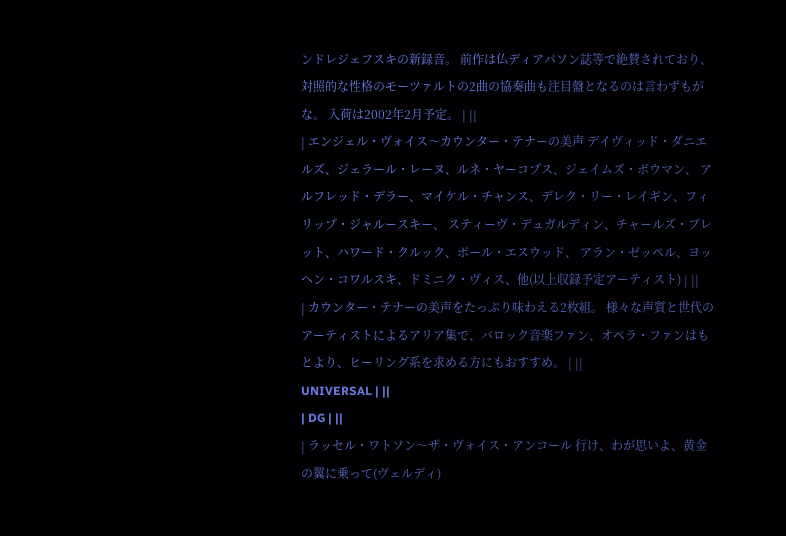ンドレジェフスキの新録音。 前作は仏ディアパソン誌等で絶賛されており、 対照的な性格のモーツァルトの2曲の協奏曲も注目盤となるのは言わずもがな。 入荷は2002年2月予定。 | ||
| エンジェル・ヴォイス〜カウンター・テナーの美声 デイヴィッド・ダニエルズ、ジェラール・レーヌ、ルネ・ヤーコプス、ジェイムズ・ボウマン、 アルフレッド・デラー、マイケル・チャンス、デレク・リー・レイギン、フィリップ・ジャルースキー、 スティーヴ・デュガルディン、チャールズ・ブレット、ハワード・クルック、ポール・エスウッド、 アラン・ゼッペル、ヨッヘン・コワルスキ、ドミニク・ヴィス、他(以上収録予定アーティスト) | ||
| カウンター・テナーの美声をたっぷり味わえる2枚組。 様々な声質と世代のアーティストによるアリア集で、バロック音楽ファン、オペラ・ファンはもとより、ヒーリング系を求める方にもおすすめ。 | ||
UNIVERSAL | ||
| DG | ||
| ラッセル・ワトソン〜ザ・ヴォイス・アンコール 行け、わが思いよ、黄金の翼に乗って(ヴェルディ)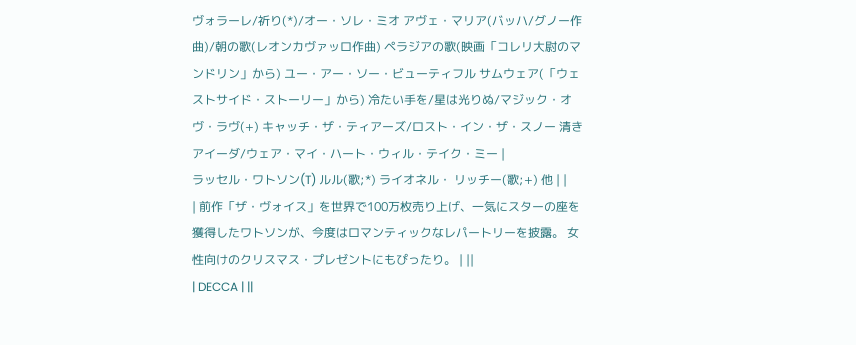ヴォラーレ/祈り(*)/オー・ソレ・ミオ アヴェ・マリア(バッハ/グノー作曲)/朝の歌(レオンカヴァッロ作曲) ペラジアの歌(映画「コレリ大尉のマンドリン」から) ユー・アー・ソー・ビューティフル サムウェア(「ウェストサイド・ストーリー」から) 冷たい手を/星は光りぬ/マジック・オヴ・ラヴ(+) キャッチ・ザ・ティアーズ/ロスト・イン・ザ・スノー 清きアイーダ/ウェア・マイ・ハート・ウィル・テイク・ミー |
ラッセル・ワトソン(T) ルル(歌;*) ライオネル・ リッチー(歌;+) 他 | |
| 前作「ザ・ヴォイス」を世界で100万枚売り上げ、一気にスターの座を獲得したワトソンが、今度はロマンティックなレパートリーを披露。 女性向けのクリスマス・プレゼントにもぴったり。 | ||
| DECCA | ||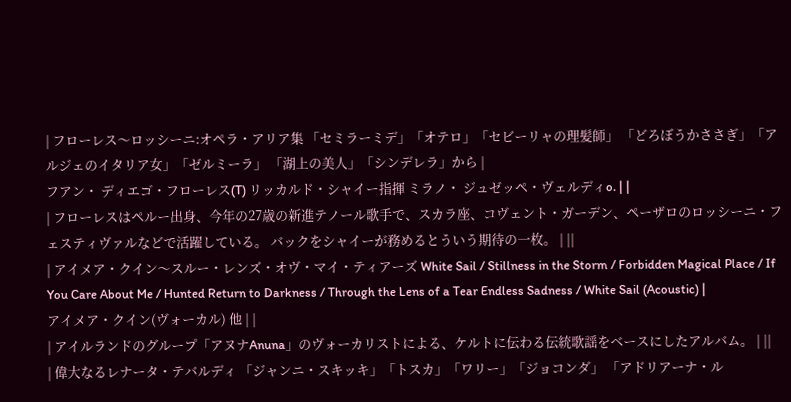| フローレス〜ロッシーニ:オペラ・アリア集 「セミラーミデ」「オテロ」「セビーリャの理髪師」 「どろぼうかささぎ」「アルジェのイタリア女」「ゼルミーラ」 「湖上の美人」「シンデレラ」から |
フアン・ ディエゴ・フローレス(T) リッカルド・シャイー指揮 ミラノ・ ジュゼッペ・ヴェルディo. | |
| フローレスはペルー出身、今年の27歳の新進テノール歌手で、スカラ座、コヴェント・ガーデン、ペーザロのロッシーニ・フェスティヴァルなどで活躍している。 バックをシャイーが務めるとういう期待の一枚。 | ||
| アイメア・クイン〜スルー・レンズ・オヴ・マイ・ティアーズ White Sail / Stillness in the Storm / Forbidden Magical Place / If You Care About Me / Hunted Return to Darkness / Through the Lens of a Tear Endless Sadness / White Sail (Acoustic) |
アイメア・クイン(ヴォーカル) 他 | |
| アイルランドのグループ「アヌナAnuna」のヴォーカリストによる、ケルトに伝わる伝統歌謡をベースにしたアルバム。 | ||
| 偉大なるレナータ・テバルディ 「ジャンニ・スキッキ」「トスカ」「ワリー」「ジョコンダ」 「アドリアーナ・ル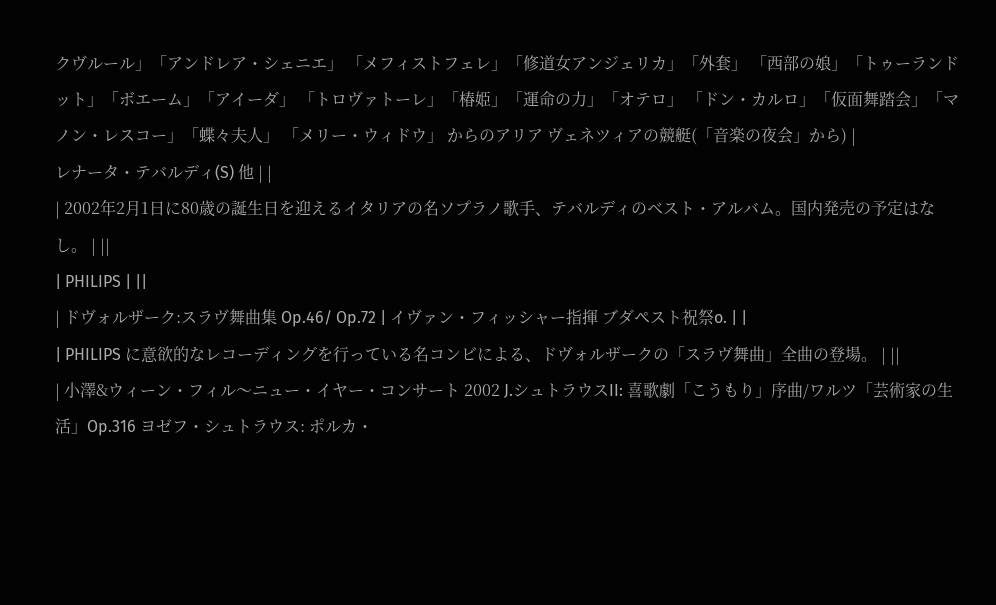クヴルール」「アンドレア・シェニエ」 「メフィストフェレ」「修道女アンジェリカ」「外套」 「西部の娘」「トゥーランドット」「ボエーム」「アイーダ」 「トロヴァトーレ」「椿姫」「運命の力」「オテロ」 「ドン・カルロ」「仮面舞踏会」「マノン・レスコー」「蝶々夫人」 「メリー・ウィドウ」 からのアリア ヴェネツィアの競艇(「音楽の夜会」から) |
レナータ・テバルディ(S) 他 | |
| 2002年2月1日に80歳の誕生日を迎えるイタリアの名ソプラノ歌手、テバルディのベスト・アルバム。国内発売の予定はなし。 | ||
| PHILIPS | ||
| ドヴォルザーク:スラヴ舞曲集 Op.46/ Op.72 | イヴァン・フィッシャー指揮 ブダペスト祝祭o. | |
| PHILIPS に意欲的なレコーディングを行っている名コンビによる、ドヴォルザークの「スラヴ舞曲」全曲の登場。 | ||
| 小澤&ウィーン・フィル〜ニュー・イヤー・コンサート 2002 J.シュトラウスII: 喜歌劇「こうもり」序曲/ワルツ「芸術家の生活」Op.316 ヨゼフ・シュトラウス: ポルカ・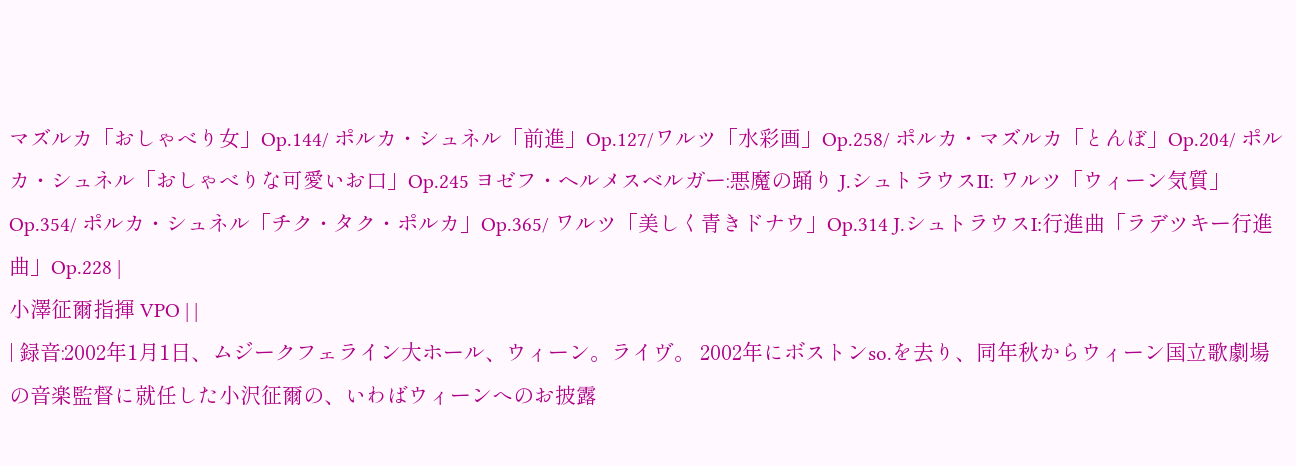マズルカ「おしゃべり女」Op.144/ ポルカ・シュネル「前進」Op.127/ワルツ「水彩画」Op.258/ ポルカ・マズルカ「とんぼ」Op.204/ ポルカ・シュネル「おしゃべりな可愛いお口」Op.245 ヨゼフ・ヘルメスベルガー:悪魔の踊り J.シュトラウスII: ワルツ「ウィーン気質」Op.354/ ポルカ・シュネル「チク・タク・ポルカ」Op.365/ ワルツ「美しく青きドナウ」Op.314 J.シュトラウスI:行進曲「ラデツキー行進曲」Op.228 |
小澤征爾指揮 VPO | |
| 録音:2002年1月1日、ムジークフェライン大ホール、ウィーン。ライヴ。 2002年にボストンso.を去り、同年秋からウィーン国立歌劇場の音楽監督に就任した小沢征爾の、いわばウィーンへのお披露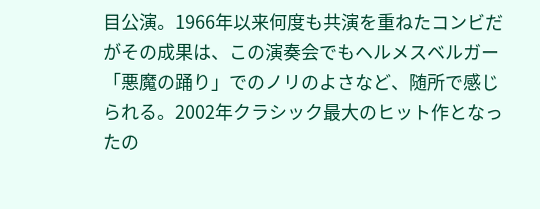目公演。1966年以来何度も共演を重ねたコンビだがその成果は、この演奏会でもヘルメスベルガー「悪魔の踊り」でのノリのよさなど、随所で感じられる。2002年クラシック最大のヒット作となったの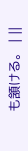も頷ける。 | ||